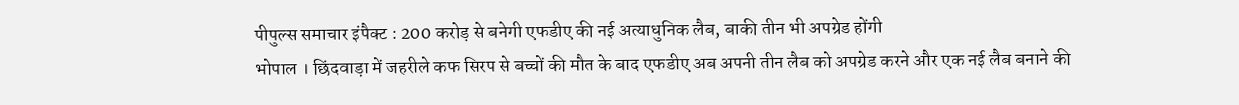पीपुल्स समाचार इंपैक्ट : 200 करोड़ से बनेगी एफडीए की नई अत्याधुनिक लैब, बाकी तीन भी अपग्रेड होंगी
भोपाल । छिंदवाड़ा में जहरीले कफ सिरप से बच्चों की मौत के बाद एफडीए अब अपनी तीन लैब को अपग्रेड करने और एक नई लैब बनाने की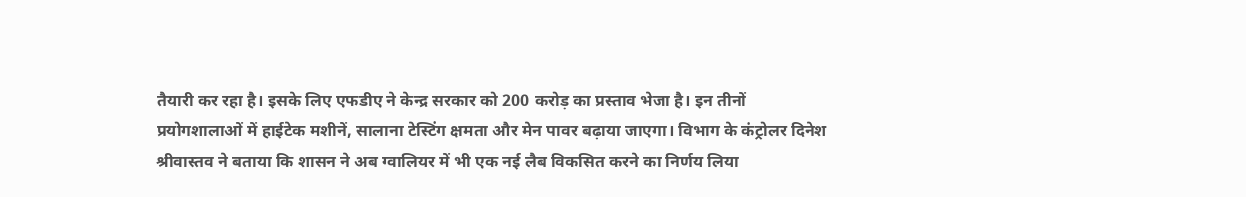तैयारी कर रहा है। इसके लिए एफडीए ने केन्द्र सरकार को 200 करोड़ का प्रस्ताव भेजा है। इन तीनों प्रयोगशालाओं में हाईटेक मशीनें, सालाना टेस्टिंग क्षमता और मेन पावर बढ़ाया जाएगा। विभाग के कंट्रोलर दिनेश श्रीवास्तव ने बताया कि शासन ने अब ग्वालियर में भी एक नई लैब विकसित करने का निर्णय लिया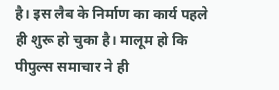है। इस लैब के निर्माण का कार्य पहले ही शुरू हो चुका है। मालूम हो कि पीपुल्स समाचार ने ही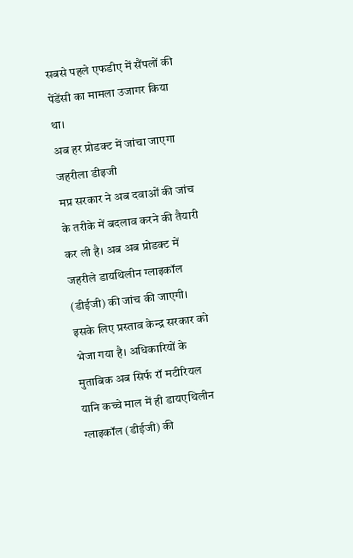सबसे पहले एफडीए में सैंपलों की पेंडेंसी का मामला उजागर किया था।
अब हर प्रोडक्ट में जांचा जाएगा जहरीला डीइजी
मप्र सरकार ने अब दवाओं की जांच के तरीके में बदलाव करने की तैयारी कर ली है। अब अब प्रोडक्ट में जहरीले डायथिलीन ग्लाइकॉल (डीईजी) की जांच की जाएगी। इसके लिए प्रस्ताव केन्द्र सरकार को भेजा गया है। अधिकारियों के मुताबिक अब सिर्फ रॉ मटीरियल यानि कच्चे माल में ही डायएथिलीन ग्लाइकॉल (डीईजी) की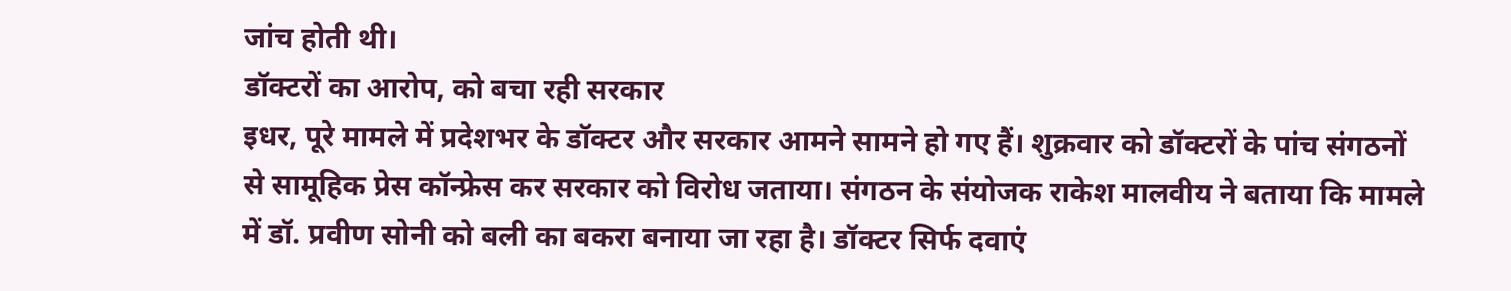जांच होती थी।
डॉक्टरों का आरोप, को बचा रही सरकार
इधर, पूरे मामले में प्रदेशभर के डॉक्टर और सरकार आमने सामने हो गए हैं। शुक्रवार को डॉक्टरों के पांच संगठनों से सामूहिक प्रेस कॉन्फ्रेस कर सरकार को विरोध जताया। संगठन के संयोजक राकेश मालवीय ने बताया कि मामले में डॉ. प्रवीण सोनी को बली का बकरा बनाया जा रहा है। डॉक्टर सिर्फ दवाएं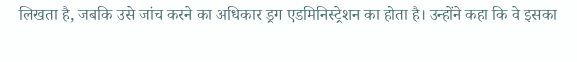लिखता है, जबकि उसे जांच करने का अधिकार ड्रग एडमिनिस्ट्रेशन का होता है। उन्होंने कहा कि वे इसका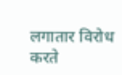लगातार विरोध करते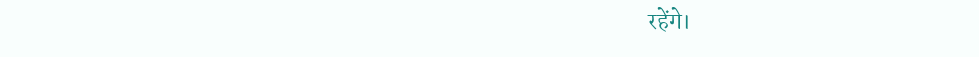रहेंगे।